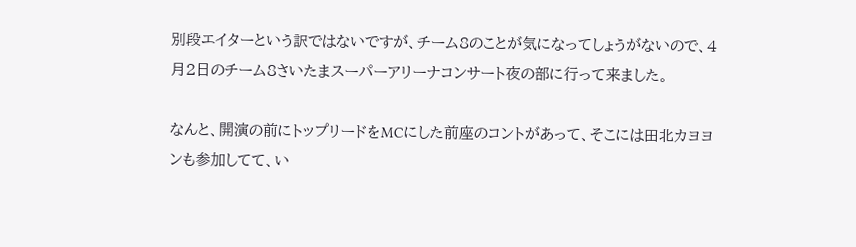別段エイターという訳ではないですが、チーム8のことが気になってしょうがないので、4月2日のチーム8さいたまスーパーアリーナコンサート夜の部に行って来ました。

なんと、開演の前にトップリードをMCにした前座のコントがあって、そこには田北カヨヨンも参加してて、い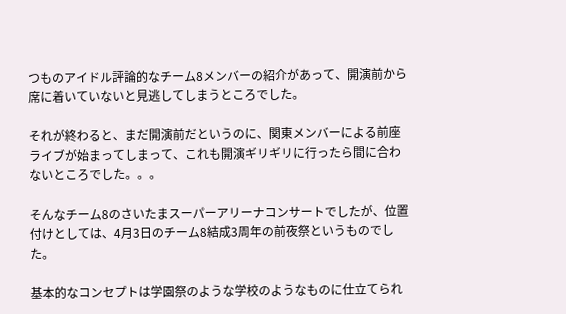つものアイドル評論的なチーム8メンバーの紹介があって、開演前から席に着いていないと見逃してしまうところでした。

それが終わると、まだ開演前だというのに、関東メンバーによる前座ライブが始まってしまって、これも開演ギリギリに行ったら間に合わないところでした。。。

そんなチーム8のさいたまスーパーアリーナコンサートでしたが、位置付けとしては、4月3日のチーム8結成3周年の前夜祭というものでした。

基本的なコンセプトは学園祭のような学校のようなものに仕立てられ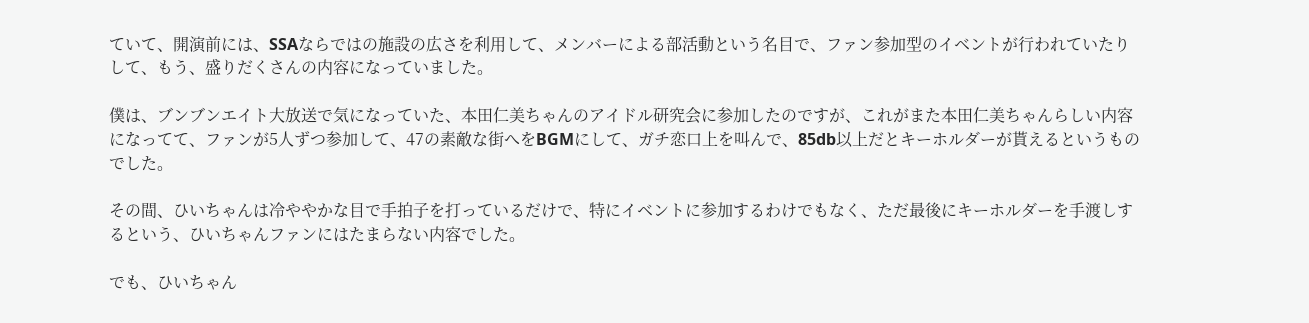ていて、開演前には、SSAならではの施設の広さを利用して、メンバーによる部活動という名目で、ファン参加型のイベントが行われていたりして、もう、盛りだくさんの内容になっていました。

僕は、ブンブンエイト大放送で気になっていた、本田仁美ちゃんのアイドル研究会に参加したのですが、これがまた本田仁美ちゃんらしい内容になってて、ファンが5人ずつ参加して、47の素敵な街へをBGMにして、ガチ恋口上を叫んで、85db以上だとキーホルダーが貰えるというものでした。

その間、ひいちゃんは冷ややかな目で手拍子を打っているだけで、特にイベントに参加するわけでもなく、ただ最後にキーホルダーを手渡しするという、ひいちゃんファンにはたまらない内容でした。

でも、ひいちゃん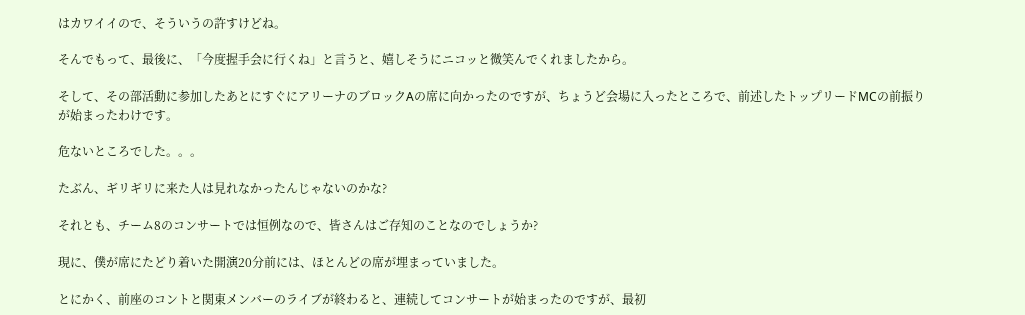はカワイイので、そういうの許すけどね。

そんでもって、最後に、「今度握手会に行くね」と言うと、嬉しそうにニコッと微笑んでくれましたから。

そして、その部活動に参加したあとにすぐにアリーナのブロックAの席に向かったのですが、ちょうど会場に入ったところで、前述したトップリードMCの前振りが始まったわけです。

危ないところでした。。。

たぶん、ギリギリに来た人は見れなかったんじゃないのかな?

それとも、チーム8のコンサートでは恒例なので、皆さんはご存知のことなのでしょうか?

現に、僕が席にたどり着いた開演20分前には、ほとんどの席が埋まっていました。

とにかく、前座のコントと関東メンバーのライブが終わると、連続してコンサートが始まったのですが、最初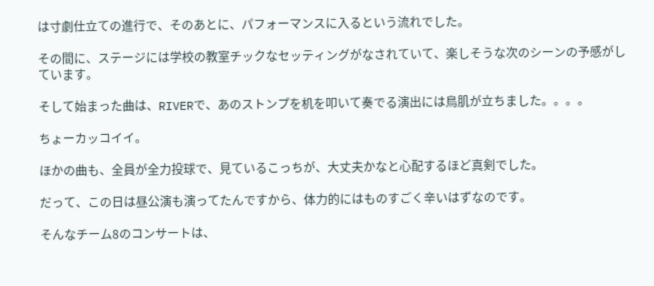は寸劇仕立ての進行で、そのあとに、パフォーマンスに入るという流れでした。

その間に、ステージには学校の教室チックなセッティングがなされていて、楽しそうな次のシーンの予感がしています。

そして始まった曲は、RIVERで、あのストンプを机を叩いて奏でる演出には鳥肌が立ちました。。。。

ちょーカッコイイ。

ほかの曲も、全員が全力投球で、見ているこっちが、大丈夫かなと心配するほど真剣でした。

だって、この日は昼公演も演ってたんですから、体力的にはものすごく辛いはずなのです。

そんなチーム8のコンサートは、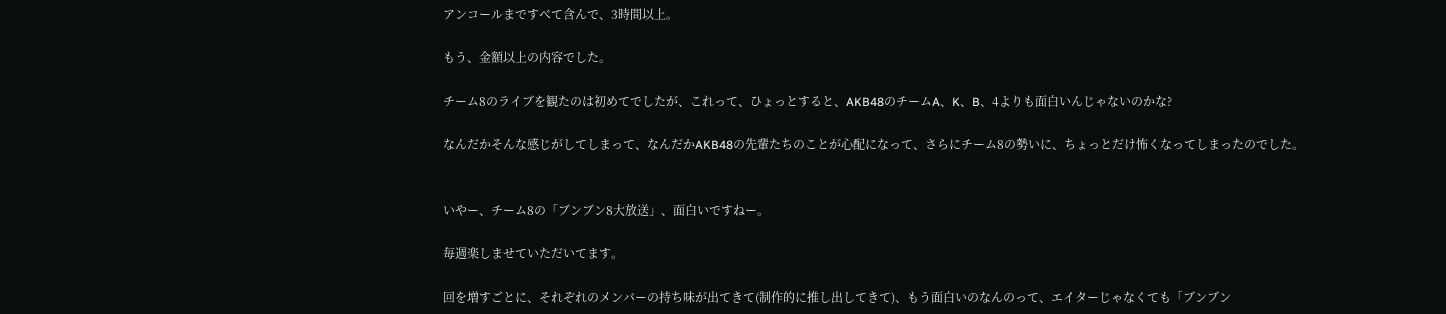アンコールまですべて含んで、3時間以上。

もう、金額以上の内容でした。

チーム8のライブを観たのは初めてでしたが、これって、ひょっとすると、AKB48のチームA、K、B、4よりも面白いんじゃないのかな?

なんだかそんな感じがしてしまって、なんだかAKB48の先輩たちのことが心配になって、さらにチーム8の勢いに、ちょっとだけ怖くなってしまったのでした。


いやー、チーム8の「ブンブン8大放送」、面白いですねー。

毎週楽しませていただいてます。

回を増すごとに、それぞれのメンバーの持ち味が出てきて(制作的に推し出してきて)、もう面白いのなんのって、エイターじゃなくても「ブンブン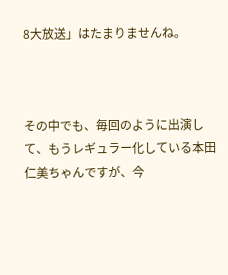8大放送」はたまりませんね。



その中でも、毎回のように出演して、もうレギュラー化している本田仁美ちゃんですが、今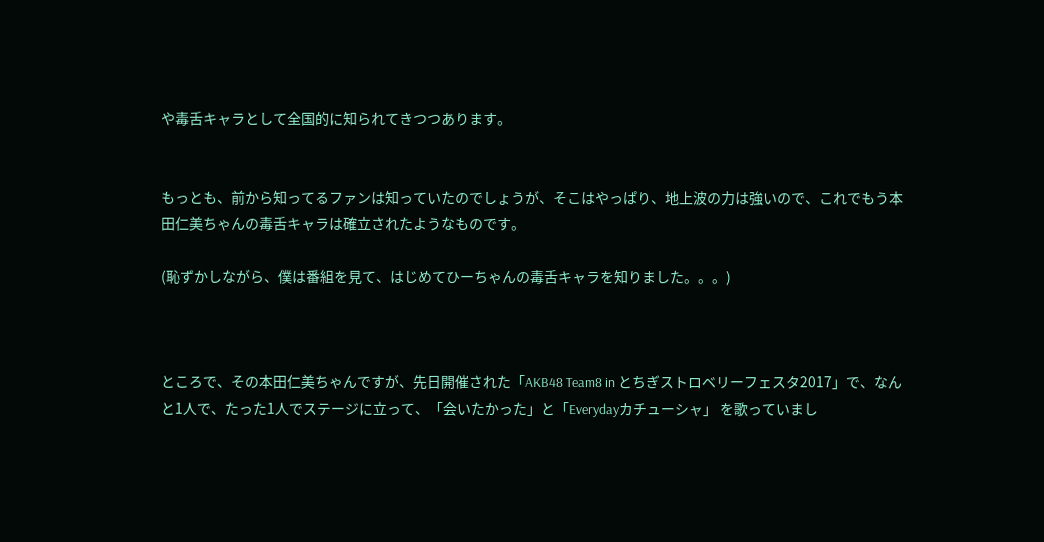や毒舌キャラとして全国的に知られてきつつあります。


もっとも、前から知ってるファンは知っていたのでしょうが、そこはやっぱり、地上波の力は強いので、これでもう本田仁美ちゃんの毒舌キャラは確立されたようなものです。

(恥ずかしながら、僕は番組を見て、はじめてひーちゃんの毒舌キャラを知りました。。。)



ところで、その本田仁美ちゃんですが、先日開催された「AKB48 Team8 in とちぎストロベリーフェスタ2017」で、なんと1人で、たった1人でステージに立って、「会いたかった」と「Everydayカチューシャ」 を歌っていまし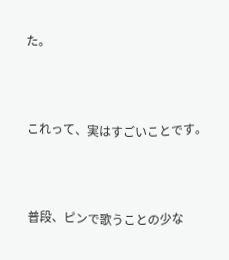た。



これって、実はすごいことです。



普段、ピンで歌うことの少な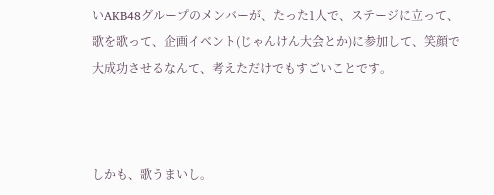いAKB48グループのメンバーが、たった1人で、ステージに立って、歌を歌って、企画イベント(じゃんけん大会とか)に参加して、笑顔で大成功させるなんて、考えただけでもすごいことです。



しかも、歌うまいし。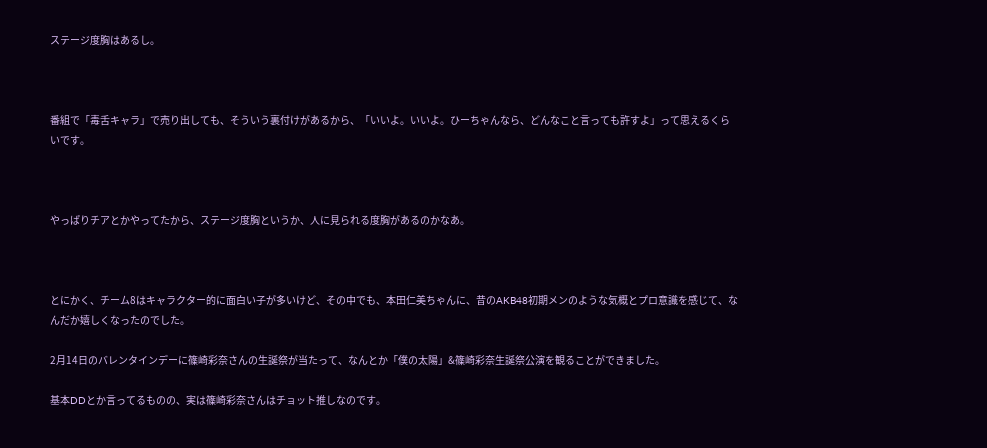ステージ度胸はあるし。



番組で「毒舌キャラ」で売り出しても、そういう裏付けがあるから、「いいよ。いいよ。ひーちゃんなら、どんなこと言っても許すよ」って思えるくらいです。



やっぱりチアとかやってたから、ステージ度胸というか、人に見られる度胸があるのかなあ。



とにかく、チーム8はキャラクター的に面白い子が多いけど、その中でも、本田仁美ちゃんに、昔のAKB48初期メンのような気概とプロ意識を感じて、なんだか嬉しくなったのでした。

2月14日のバレンタインデーに篠崎彩奈さんの生誕祭が当たって、なんとか「僕の太陽」&篠崎彩奈生誕祭公演を観ることができました。

基本DDとか言ってるものの、実は篠崎彩奈さんはチョット推しなのです。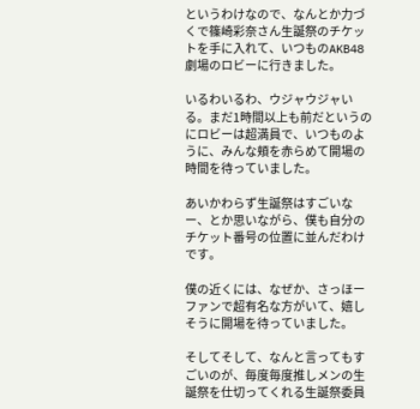というわけなので、なんとか力づくで篠崎彩奈さん生誕祭のチケットを手に入れて、いつものAKB48劇場のロビーに行きました。

いるわいるわ、ウジャウジャいる。まだ1時間以上も前だというのにロビーは超満員で、いつものように、みんな頬を赤らめて開場の時間を待っていました。

あいかわらず生誕祭はすごいなー、とか思いながら、僕も自分のチケット番号の位置に並んだわけです。

僕の近くには、なぜか、さっほーファンで超有名な方がいて、嬉しそうに開場を待っていました。

そしてそして、なんと言ってもすごいのが、毎度毎度推しメンの生誕祭を仕切ってくれる生誕祭委員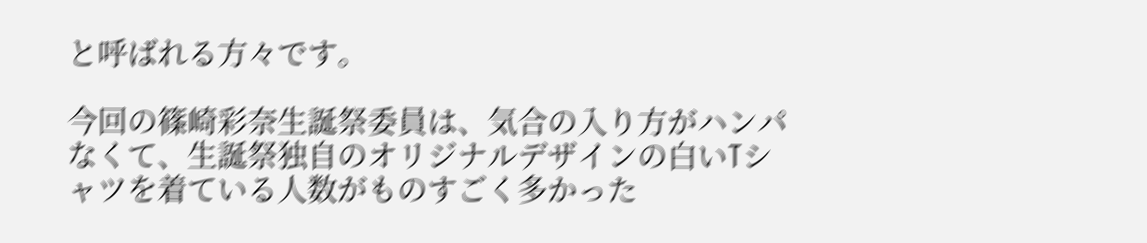と呼ばれる方々です。

今回の篠崎彩奈生誕祭委員は、気合の入り方がハンパなくて、生誕祭独自のオリジナルデザインの白いTシャツを着ている人数がものすごく多かった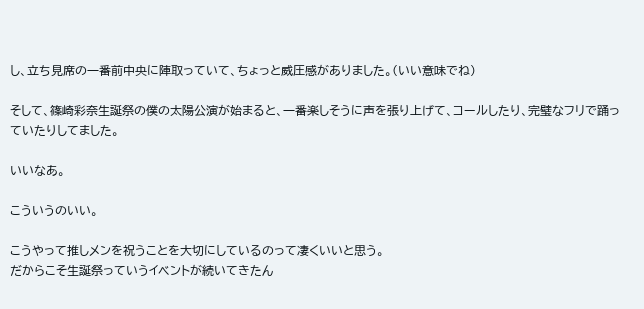し、立ち見席の一番前中央に陣取っていて、ちょっと威圧感がありました。(いい意味でね)

そして、篠崎彩奈生誕祭の僕の太陽公演が始まると、一番楽しそうに声を張り上げて、コールしたり、完璧なフリで踊っていたりしてました。

いいなあ。

こういうのいい。

こうやって推しメンを祝うことを大切にしているのって凄くいいと思う。
だからこそ生誕祭っていうイベントが続いてきたん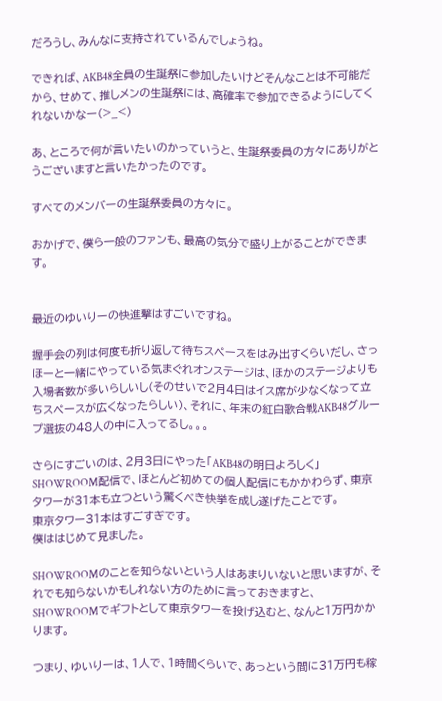だろうし、みんなに支持されているんでしょうね。

できれば、AKB48全員の生誕祭に参加したいけどそんなことは不可能だから、せめて、推しメンの生誕祭には、高確率で参加できるようにしてくれないかなー(>_<)

あ、ところで何が言いたいのかっていうと、生誕祭委員の方々にありがとうございますと言いたかったのです。

すべてのメンバーの生誕祭委員の方々に。

おかげで、僕ら一般のファンも、最高の気分で盛り上がることができます。


最近のゆいりーの快進撃はすごいですね。

握手会の列は何度も折り返して待ちスペースをはみ出すくらいだし、さっほーと一緒にやっている気まぐれオンステージは、ほかのステージよりも入場者数が多いらしいし(そのせいで2月4日はイス席が少なくなって立ちスペースが広くなったらしい)、それに、年末の紅白歌合戦AKB48グループ選抜の48人の中に入ってるし。。。

さらにすごいのは、2月3日にやった「AKB48の明日よろしく」SHOWROOM配信で、ほとんど初めての個人配信にもかかわらず、東京タワーが31本も立つという驚くべき快挙を成し遂げたことです。
東京タワー31本はすごすぎです。
僕ははじめて見ました。

SHOWROOMのことを知らないという人はあまりいないと思いますが、それでも知らないかもしれない方のために言っておきますと、SHOWROOMでギフトとして東京タワーを投げ込むと、なんと1万円かかります。

つまり、ゆいりーは、1人で、1時間くらいで、あっという間に31万円も稼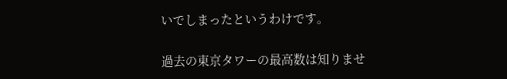いでしまったというわけです。

過去の東京タワーの最高数は知りませ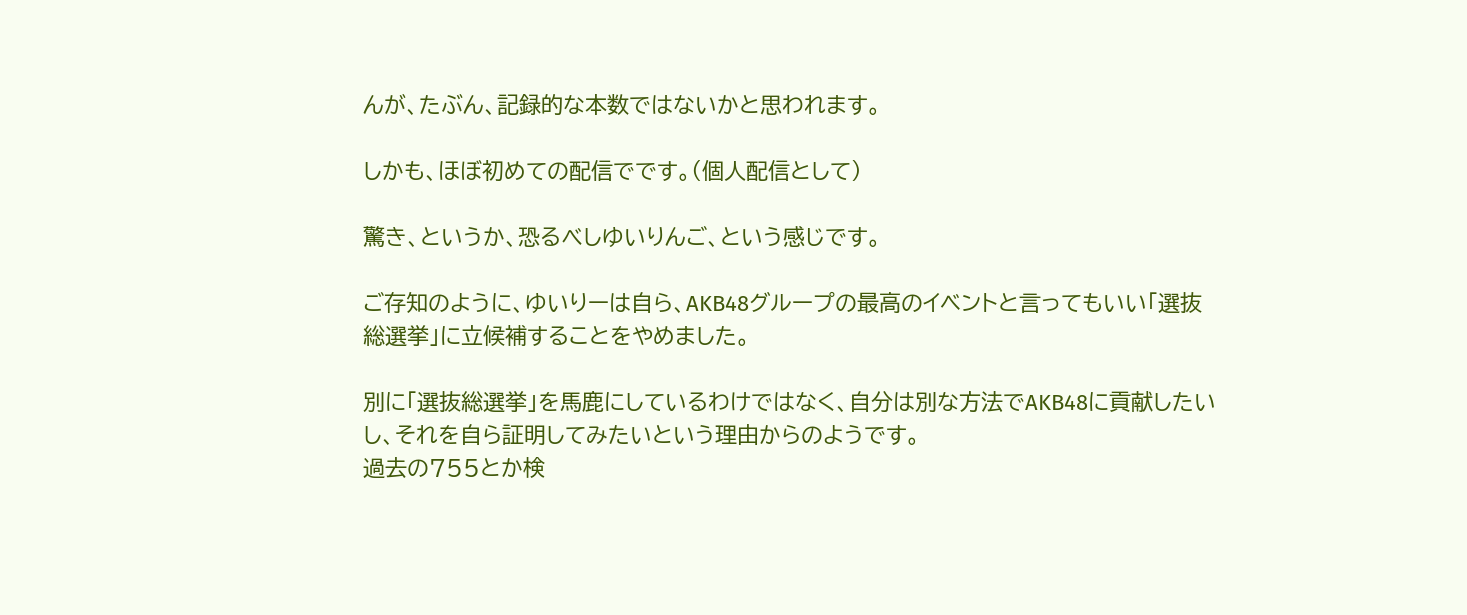んが、たぶん、記録的な本数ではないかと思われます。

しかも、ほぼ初めての配信でです。(個人配信として)

驚き、というか、恐るべしゆいりんご、という感じです。

ご存知のように、ゆいりーは自ら、AKB48グループの最高のイベントと言ってもいい「選抜総選挙」に立候補することをやめました。

別に「選抜総選挙」を馬鹿にしているわけではなく、自分は別な方法でAKB48に貢献したいし、それを自ら証明してみたいという理由からのようです。
過去の755とか検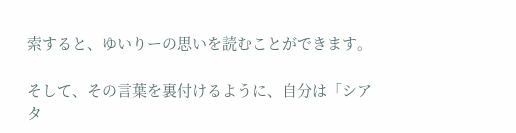索すると、ゆいりーの思いを読むことができます。

そして、その言葉を裏付けるように、自分は「シアタ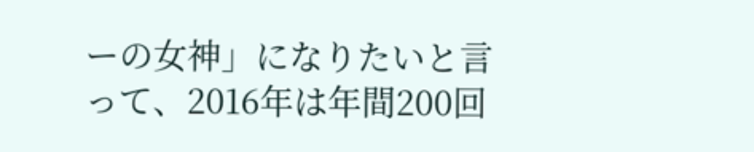ーの女神」になりたいと言って、2016年は年間200回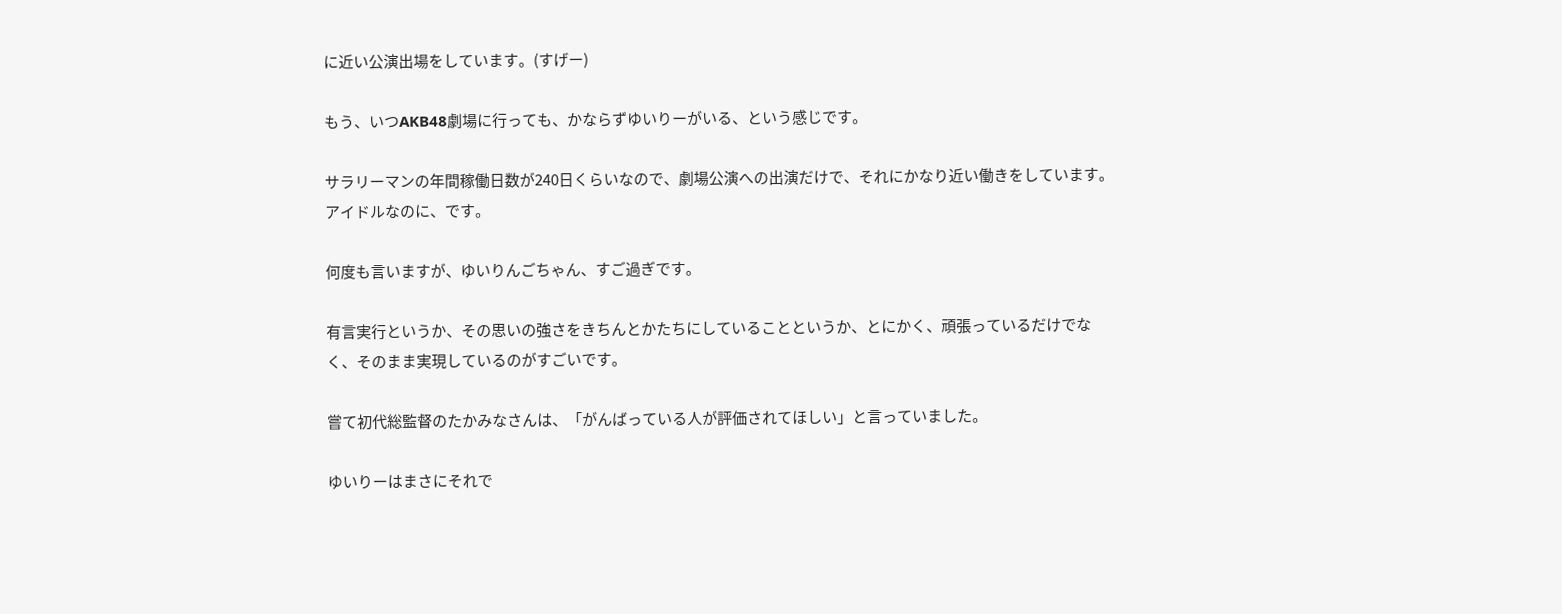に近い公演出場をしています。(すげー)

もう、いつAKB48劇場に行っても、かならずゆいりーがいる、という感じです。

サラリーマンの年間稼働日数が240日くらいなので、劇場公演への出演だけで、それにかなり近い働きをしています。
アイドルなのに、です。

何度も言いますが、ゆいりんごちゃん、すご過ぎです。

有言実行というか、その思いの強さをきちんとかたちにしていることというか、とにかく、頑張っているだけでなく、そのまま実現しているのがすごいです。

嘗て初代総監督のたかみなさんは、「がんばっている人が評価されてほしい」と言っていました。

ゆいりーはまさにそれで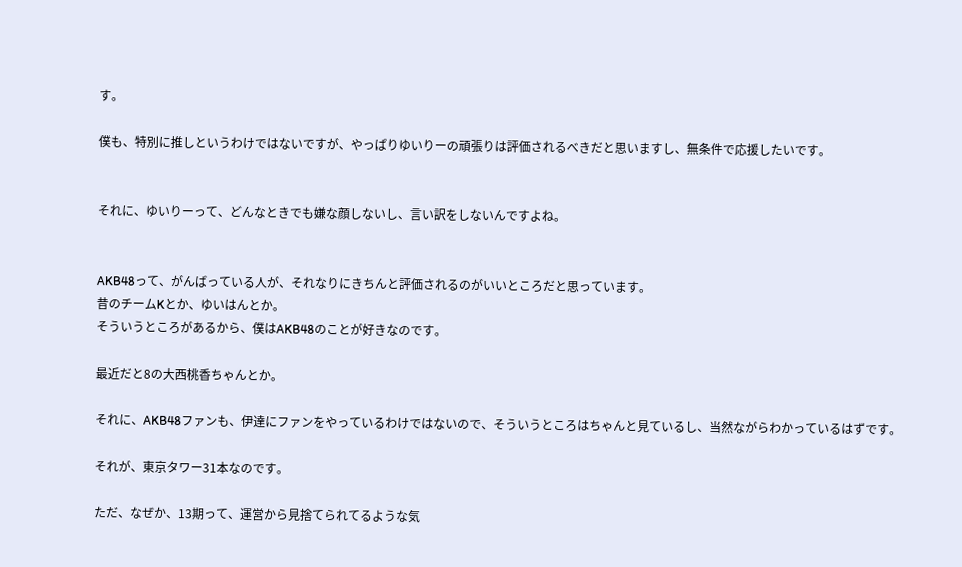す。

僕も、特別に推しというわけではないですが、やっぱりゆいりーの頑張りは評価されるべきだと思いますし、無条件で応援したいです。


それに、ゆいりーって、どんなときでも嫌な顔しないし、言い訳をしないんですよね。


AKB48って、がんばっている人が、それなりにきちんと評価されるのがいいところだと思っています。
昔のチームKとか、ゆいはんとか。
そういうところがあるから、僕はAKB48のことが好きなのです。

最近だと8の大西桃香ちゃんとか。

それに、AKB48ファンも、伊達にファンをやっているわけではないので、そういうところはちゃんと見ているし、当然ながらわかっているはずです。

それが、東京タワー31本なのです。

ただ、なぜか、13期って、運営から見捨てられてるような気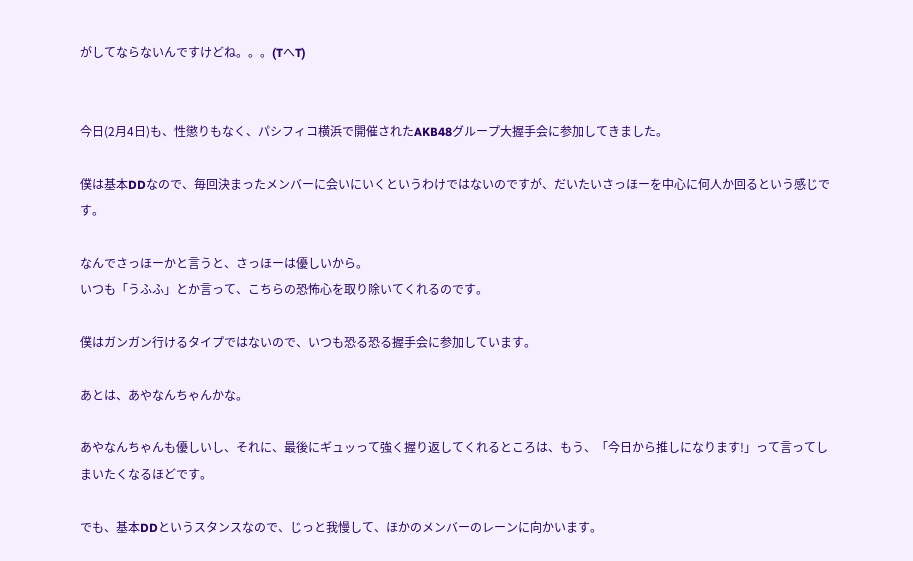がしてならないんですけどね。。。(TへT)


今日(2月4日)も、性懲りもなく、パシフィコ横浜で開催されたAKB48グループ大握手会に参加してきました。

僕は基本DDなので、毎回決まったメンバーに会いにいくというわけではないのですが、だいたいさっほーを中心に何人か回るという感じです。

なんでさっほーかと言うと、さっほーは優しいから。
いつも「うふふ」とか言って、こちらの恐怖心を取り除いてくれるのです。

僕はガンガン行けるタイプではないので、いつも恐る恐る握手会に参加しています。

あとは、あやなんちゃんかな。

あやなんちゃんも優しいし、それに、最後にギュッって強く握り返してくれるところは、もう、「今日から推しになります!」って言ってしまいたくなるほどです。

でも、基本DDというスタンスなので、じっと我慢して、ほかのメンバーのレーンに向かいます。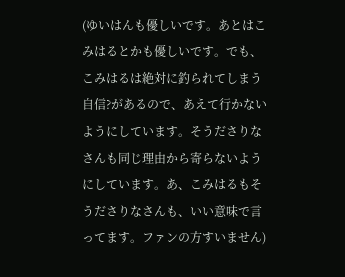(ゆいはんも優しいです。あとはこみはるとかも優しいです。でも、こみはるは絶対に釣られてしまう自信?があるので、あえて行かないようにしています。そうださりなさんも同じ理由から寄らないようにしています。あ、こみはるもそうださりなさんも、いい意味で言ってます。ファンの方すいません)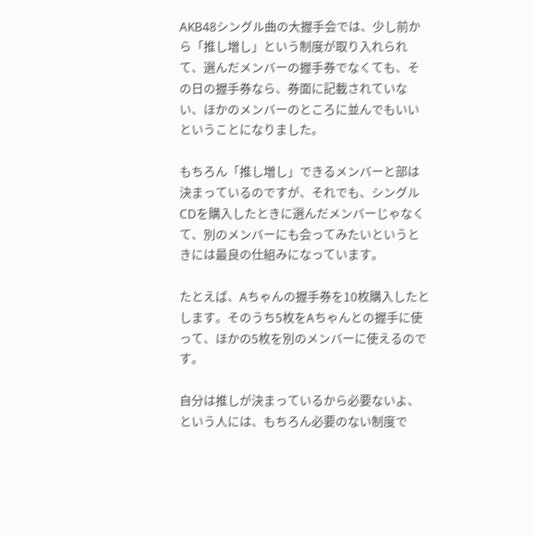AKB48シングル曲の大握手会では、少し前から「推し増し」という制度が取り入れられて、選んだメンバーの握手券でなくても、その日の握手券なら、券面に記載されていない、ほかのメンバーのところに並んでもいいということになりました。

もちろん「推し増し」できるメンバーと部は決まっているのですが、それでも、シングルCDを購入したときに選んだメンバーじゃなくて、別のメンバーにも会ってみたいというときには最良の仕組みになっています。

たとえば、Aちゃんの握手券を10枚購入したとします。そのうち5枚をAちゃんとの握手に使って、ほかの5枚を別のメンバーに使えるのです。

自分は推しが決まっているから必要ないよ、という人には、もちろん必要のない制度で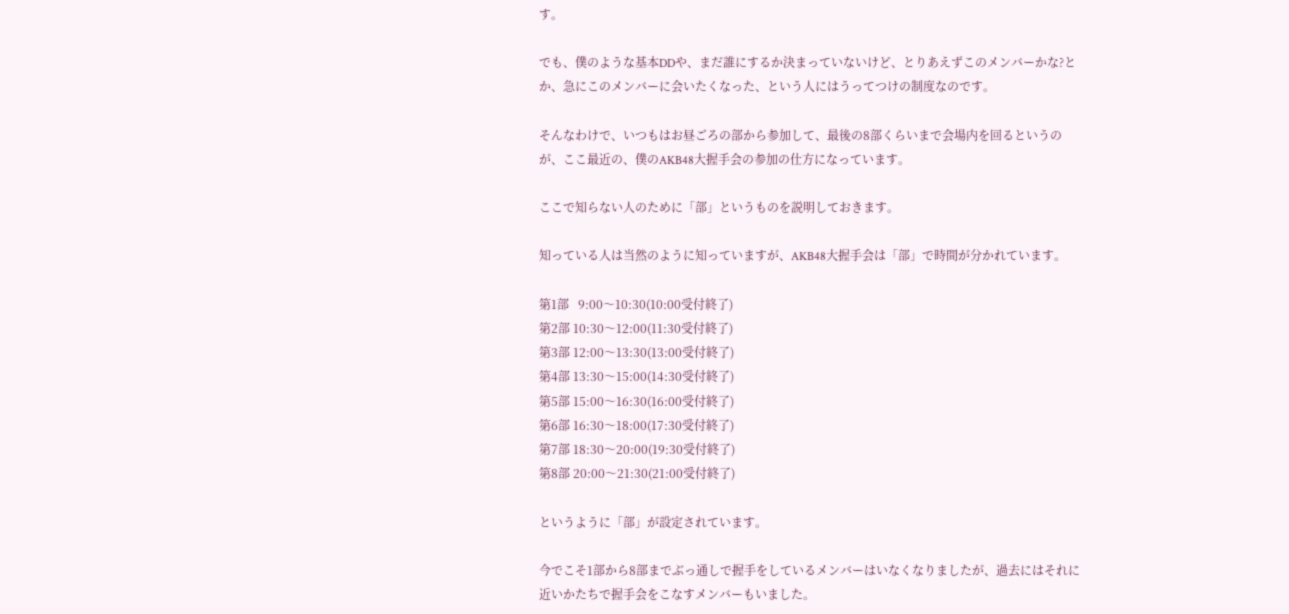す。

でも、僕のような基本DDや、まだ誰にするか決まっていないけど、とりあえずこのメンバーかな?とか、急にこのメンバーに会いたくなった、という人にはうってつけの制度なのです。

そんなわけで、いつもはお昼ごろの部から参加して、最後の8部くらいまで会場内を回るというのが、ここ最近の、僕のAKB48大握手会の参加の仕方になっています。

ここで知らない人のために「部」というものを説明しておきます。

知っている人は当然のように知っていますが、AKB48大握手会は「部」で時間が分かれています。

第1部   9:00〜10:30(10:00受付終了)
第2部 10:30〜12:00(11:30受付終了)
第3部 12:00〜13:30(13:00受付終了)
第4部 13:30〜15:00(14:30受付終了)
第5部 15:00〜16:30(16:00受付終了)
第6部 16:30〜18:00(17:30受付終了)
第7部 18:30〜20:00(19:30受付終了)
第8部 20:00〜21:30(21:00受付終了)

というように「部」が設定されています。

今でこそ1部から8部までぶっ通しで握手をしているメンバーはいなくなりましたが、過去にはそれに近いかたちで握手会をこなすメンバーもいました。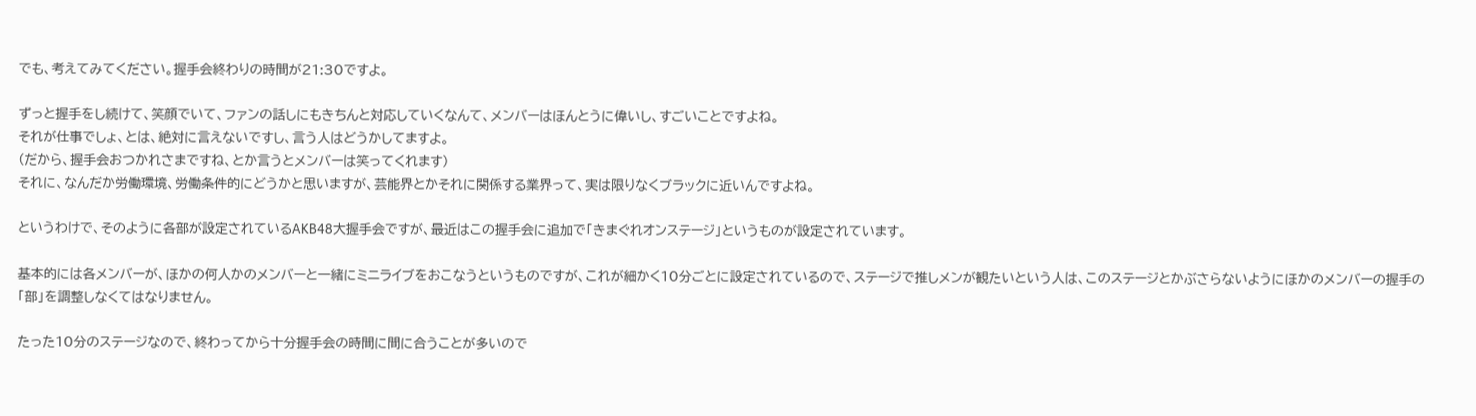でも、考えてみてください。握手会終わりの時間が21:30ですよ。

ずっと握手をし続けて、笑顔でいて、ファンの話しにもきちんと対応していくなんて、メンバーはほんとうに偉いし、すごいことですよね。
それが仕事でしょ、とは、絶対に言えないですし、言う人はどうかしてますよ。
(だから、握手会おつかれさまですね、とか言うとメンバーは笑ってくれます)
それに、なんだか労働環境、労働条件的にどうかと思いますが、芸能界とかそれに関係する業界って、実は限りなくブラックに近いんですよね。

というわけで、そのように各部が設定されているAKB48大握手会ですが、最近はこの握手会に追加で「きまぐれオンステージ」というものが設定されています。

基本的には各メンバーが、ほかの何人かのメンバーと一緒にミニライブをおこなうというものですが、これが細かく10分ごとに設定されているので、ステージで推しメンが観たいという人は、このステージとかぶさらないようにほかのメンバーの握手の「部」を調整しなくてはなりません。

たった10分のステージなので、終わってから十分握手会の時間に間に合うことが多いので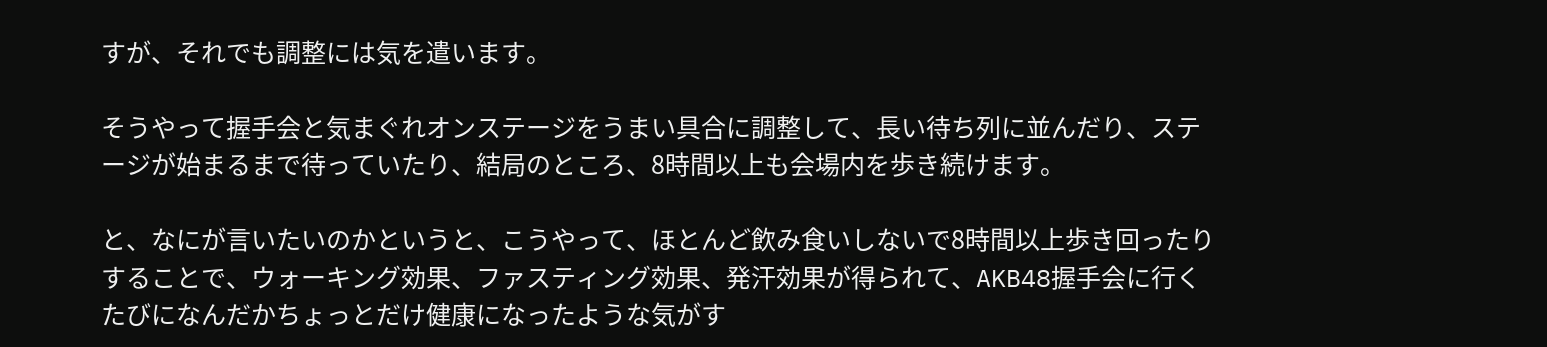すが、それでも調整には気を遣います。

そうやって握手会と気まぐれオンステージをうまい具合に調整して、長い待ち列に並んだり、ステージが始まるまで待っていたり、結局のところ、8時間以上も会場内を歩き続けます。

と、なにが言いたいのかというと、こうやって、ほとんど飲み食いしないで8時間以上歩き回ったりすることで、ウォーキング効果、ファスティング効果、発汗効果が得られて、AKB48握手会に行くたびになんだかちょっとだけ健康になったような気がす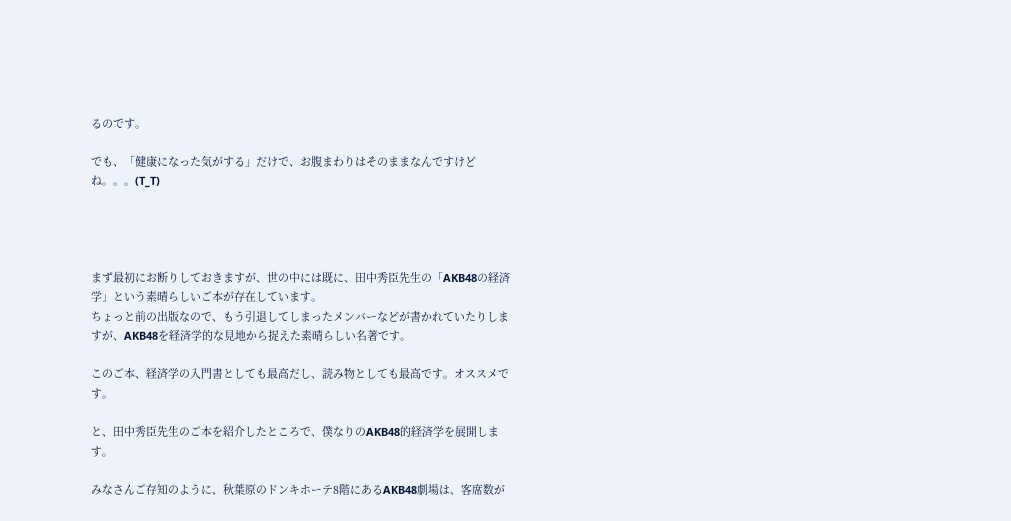るのです。

でも、「健康になった気がする」だけで、お腹まわりはそのままなんですけどね。。。(T_T)




まず最初にお断りしておきますが、世の中には既に、田中秀臣先生の「AKB48の経済学」という素晴らしいご本が存在しています。
ちょっと前の出版なので、もう引退してしまったメンバーなどが書かれていたりしますが、AKB48を経済学的な見地から捉えた素晴らしい名著です。

このご本、経済学の入門書としても最高だし、読み物としても最高です。オススメです。

と、田中秀臣先生のご本を紹介したところで、僕なりのAKB48的経済学を展開します。

みなさんご存知のように、秋葉原のドンキホーテ8階にあるAKB48劇場は、客席数が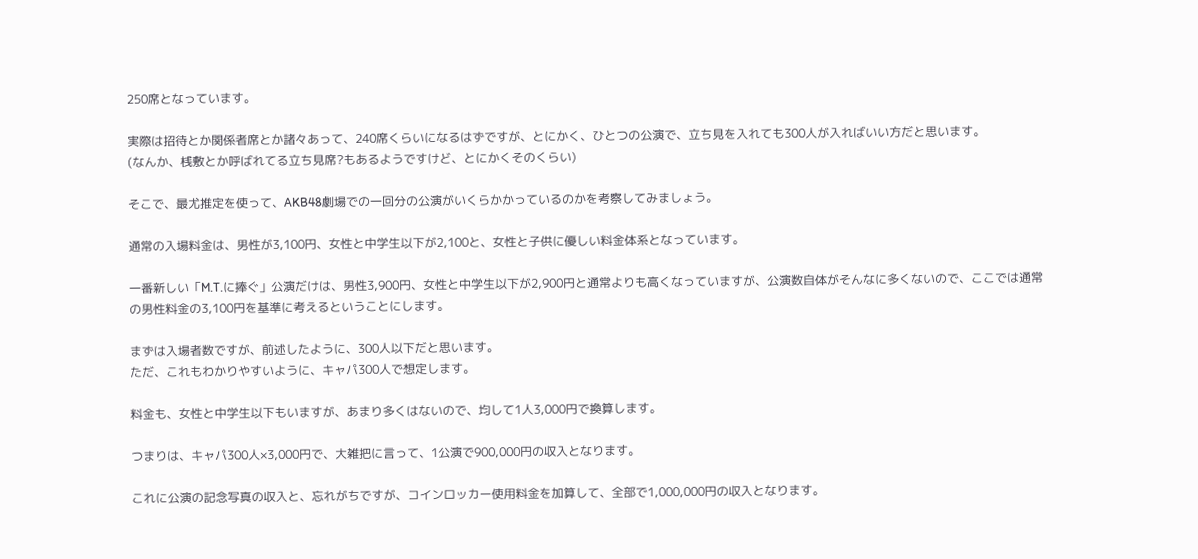250席となっています。

実際は招待とか関係者席とか諸々あって、240席くらいになるはずですが、とにかく、ひとつの公演で、立ち見を入れても300人が入ればいい方だと思います。
(なんか、桟敷とか呼ばれてる立ち見席?もあるようですけど、とにかくそのくらい)

そこで、最尤推定を使って、AKB48劇場での一回分の公演がいくらかかっているのかを考察してみましょう。

通常の入場料金は、男性が3,100円、女性と中学生以下が2,100と、女性と子供に優しい料金体系となっています。

一番新しい「M.T.に捧ぐ」公演だけは、男性3,900円、女性と中学生以下が2,900円と通常よりも高くなっていますが、公演数自体がそんなに多くないので、ここでは通常の男性料金の3,100円を基準に考えるということにします。

まずは入場者数ですが、前述したように、300人以下だと思います。
ただ、これもわかりやすいように、キャパ300人で想定します。

料金も、女性と中学生以下もいますが、あまり多くはないので、均して1人3,000円で換算します。

つまりは、キャパ300人×3,000円で、大雑把に言って、1公演で900,000円の収入となります。

これに公演の記念写真の収入と、忘れがちですが、コインロッカー使用料金を加算して、全部で1,000,000円の収入となります。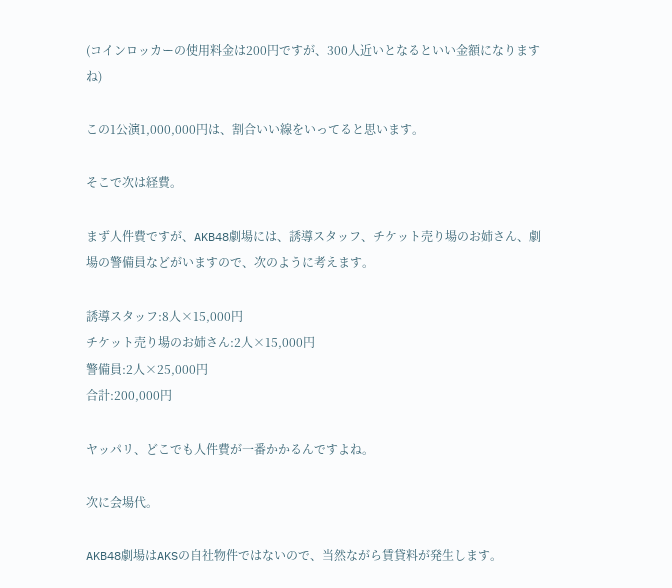(コインロッカーの使用料金は200円ですが、300人近いとなるといい金額になりますね)

この1公演1,000,000円は、割合いい線をいってると思います。

そこで次は経費。

まず人件費ですが、AKB48劇場には、誘導スタッフ、チケット売り場のお姉さん、劇場の警備員などがいますので、次のように考えます。

誘導スタッフ:8人×15,000円
チケット売り場のお姉さん:2人×15,000円
警備員:2人×25,000円
合計:200,000円

ヤッパリ、どこでも人件費が一番かかるんですよね。

次に会場代。

AKB48劇場はAKSの自社物件ではないので、当然ながら賃貸料が発生します。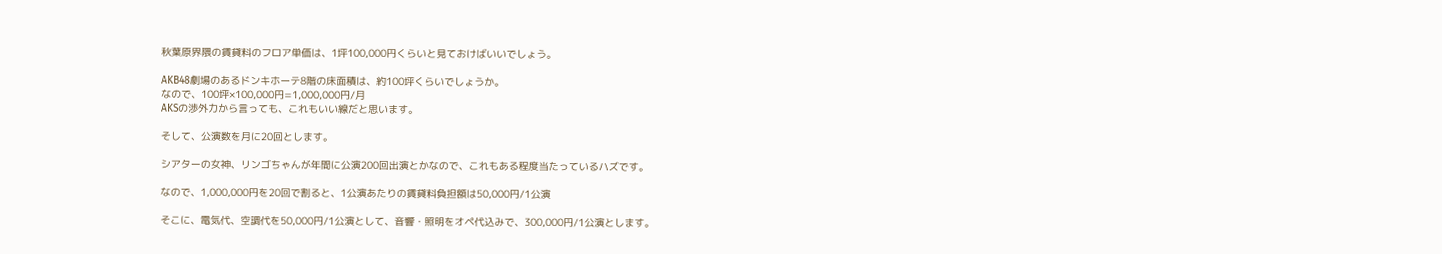秋葉原界隈の賃貸料のフロア単価は、1坪100,000円くらいと見ておけばいいでしょう。

AKB48劇場のあるドンキホーテ8階の床面積は、約100坪くらいでしょうか。
なので、100坪×100,000円=1,000,000円/月
AKSの渉外力から言っても、これもいい線だと思います。

そして、公演数を月に20回とします。

シアターの女神、リンゴちゃんが年間に公演200回出演とかなので、これもある程度当たっているハズです。

なので、1,000,000円を20回で割ると、1公演あたりの賃貸料負担額は50,000円/1公演

そこに、電気代、空調代を50,000円/1公演として、音響・照明をオペ代込みで、300,000円/1公演とします。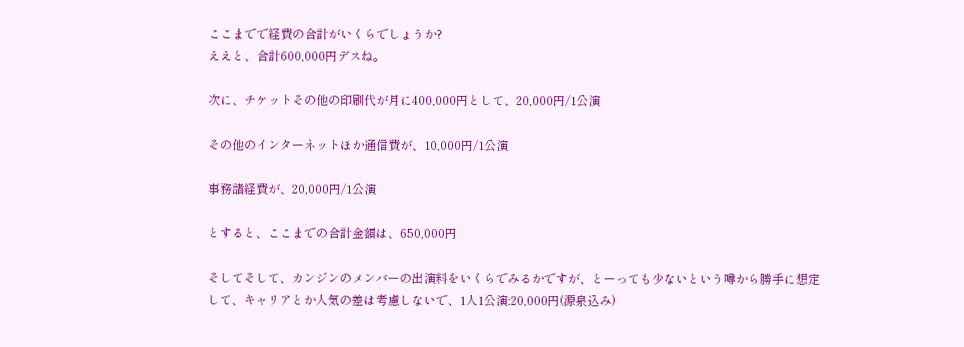ここまでで経費の合計がいくらでしょうか?
ええと、合計600,000円デスね。

次に、チケットその他の印刷代が月に400,000円として、20,000円/1公演

その他のインターネットほか通信費が、10,000円/1公演

事務諸経費が、20,000円/1公演

とすると、ここまでの合計金額は、650,000円

そしてそして、カンジンのメンバーの出演料をいくらでみるかですが、とーっても少ないという噂から勝手に想定して、キャリアとか人気の差は考慮しないで、1人1公演:20,000円(源泉込み)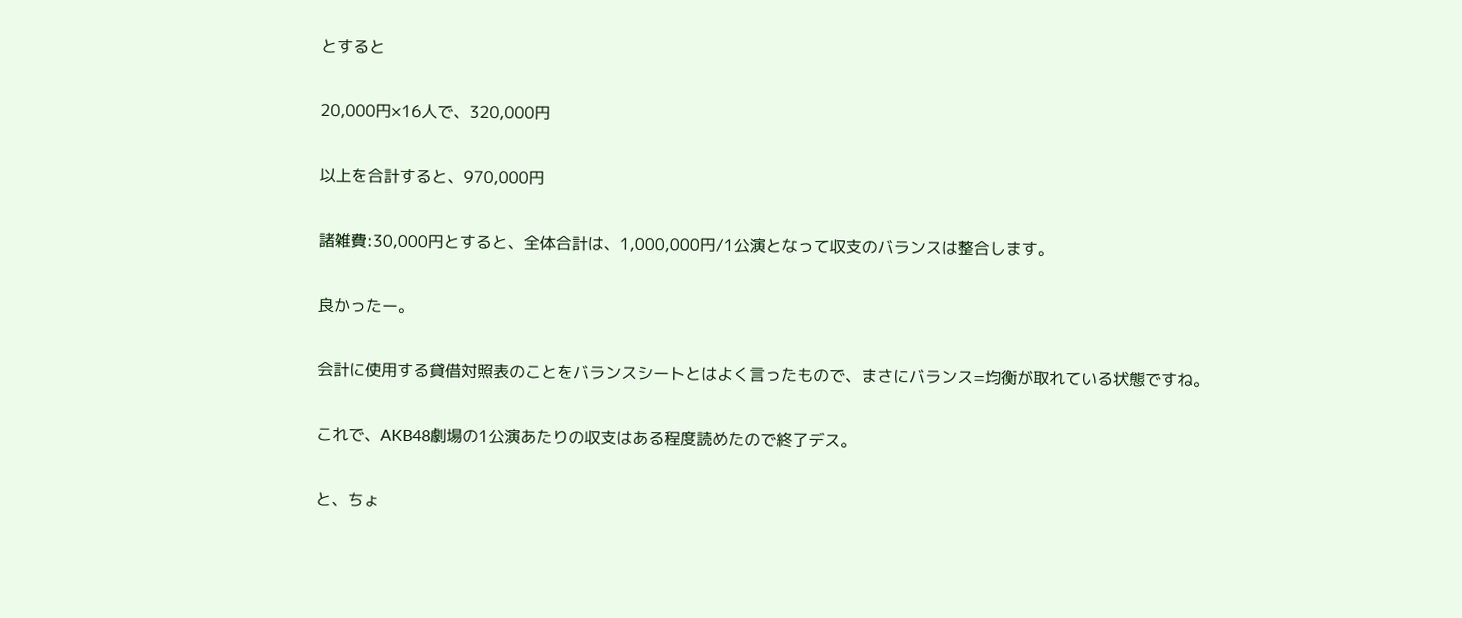とすると

20,000円×16人で、320,000円

以上を合計すると、970,000円

諸雑費:30,000円とすると、全体合計は、1,000,000円/1公演となって収支のバランスは整合します。

良かったー。

会計に使用する貸借対照表のことをバランスシートとはよく言ったもので、まさにバランス=均衡が取れている状態ですね。

これで、AKB48劇場の1公演あたりの収支はある程度読めたので終了デス。

と、ちょ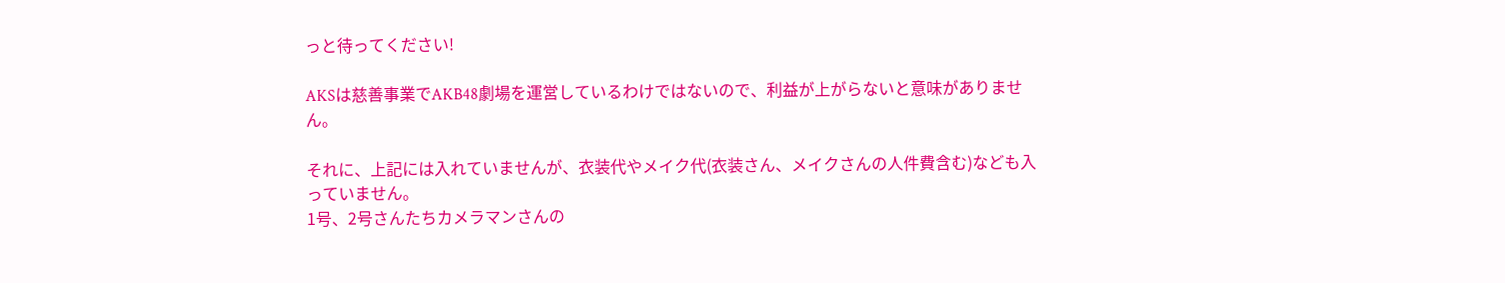っと待ってください!

AKSは慈善事業でAKB48劇場を運営しているわけではないので、利益が上がらないと意味がありません。

それに、上記には入れていませんが、衣装代やメイク代(衣装さん、メイクさんの人件費含む)なども入っていません。
1号、2号さんたちカメラマンさんの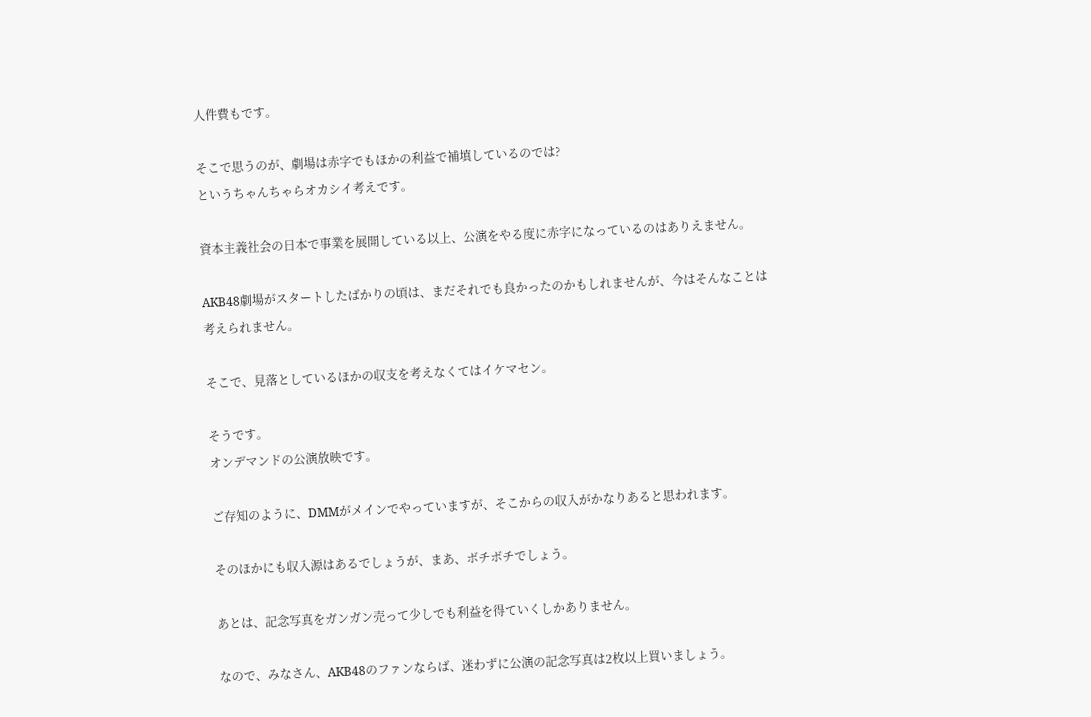人件費もです。

そこで思うのが、劇場は赤字でもほかの利益で補填しているのでは?
というちゃんちゃらオカシイ考えです。

資本主義社会の日本で事業を展開している以上、公演をやる度に赤字になっているのはありえません。

AKB48劇場がスタートしたばかりの頃は、まだそれでも良かったのかもしれませんが、今はそんなことは考えられません。

そこで、見落としているほかの収支を考えなくてはイケマセン。

そうです。
オンデマンドの公演放映です。

ご存知のように、DMMがメインでやっていますが、そこからの収入がかなりあると思われます。

そのほかにも収入源はあるでしょうが、まあ、ボチボチでしょう。

あとは、記念写真をガンガン売って少しでも利益を得ていくしかありません。

なので、みなさん、AKB48のファンならば、迷わずに公演の記念写真は2枚以上買いましょう。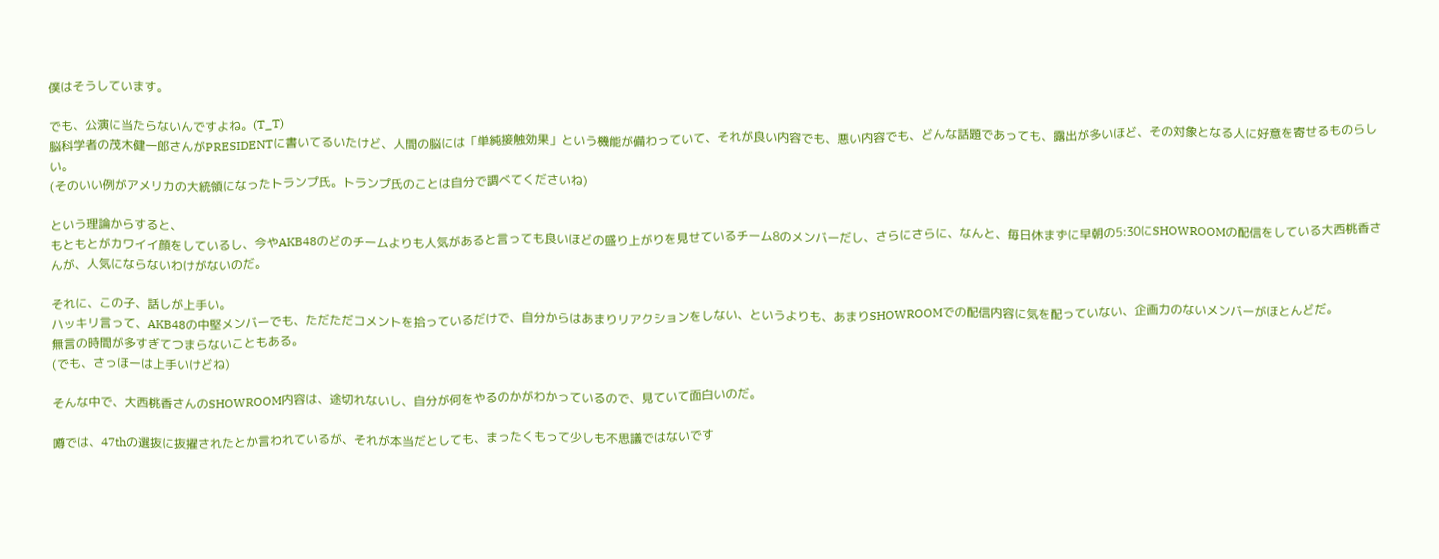僕はそうしています。

でも、公演に当たらないんですよね。(T_T)
脳科学者の茂木健一郎さんがPRESIDENTに書いてるいたけど、人間の脳には「単純接触効果」という機能が備わっていて、それが良い内容でも、悪い内容でも、どんな話題であっても、露出が多いほど、その対象となる人に好意を寄せるものらしい。
(そのいい例がアメリカの大統領になったトランプ氏。トランプ氏のことは自分で調べてくださいね)

という理論からすると、
もともとがカワイイ顔をしているし、今やAKB48のどのチームよりも人気があると言っても良いほどの盛り上がりを見せているチーム8のメンバーだし、さらにさらに、なんと、毎日休まずに早朝の5:30にSHOWROOMの配信をしている大西桃香さんが、人気にならないわけがないのだ。

それに、この子、話しが上手い。
ハッキリ言って、AKB48の中堅メンバーでも、ただただコメントを拾っているだけで、自分からはあまりリアクションをしない、というよりも、あまりSHOWROOMでの配信内容に気を配っていない、企画力のないメンバーがほとんどだ。
無言の時間が多すぎてつまらないこともある。
(でも、さっほーは上手いけどね)

そんな中で、大西桃香さんのSHOWROOM内容は、途切れないし、自分が何をやるのかがわかっているので、見ていて面白いのだ。

噂では、47thの選抜に抜擢されたとか言われているが、それが本当だとしても、まったくもって少しも不思議ではないです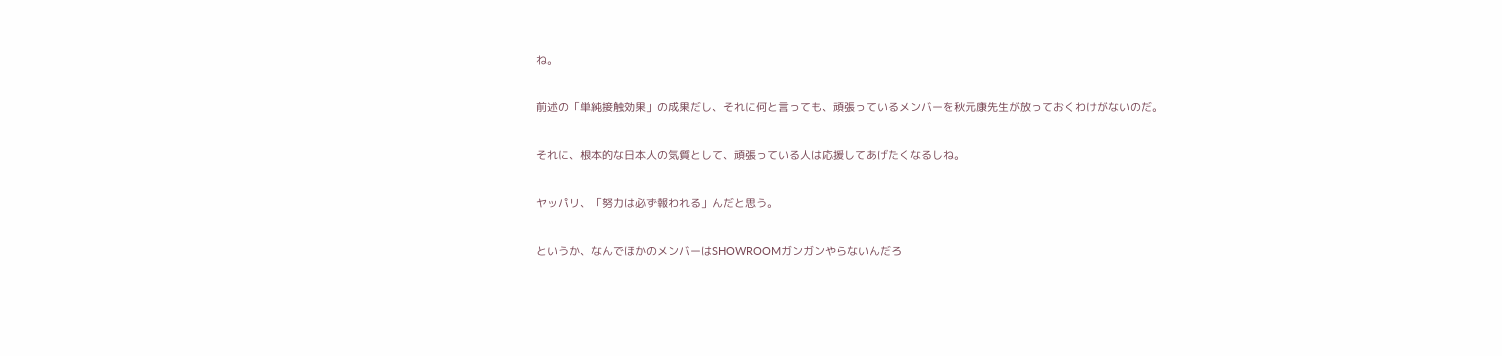ね。

前述の「単純接触効果」の成果だし、それに何と言っても、頑張っているメンバーを秋元康先生が放っておくわけがないのだ。

それに、根本的な日本人の気質として、頑張っている人は応援してあげたくなるしね。

ヤッパリ、「努力は必ず報われる」んだと思う。

というか、なんでほかのメンバーはSHOWROOMガンガンやらないんだろ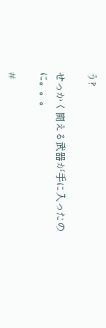う?

せっかく闘える武器が手に入ったのに。。。

#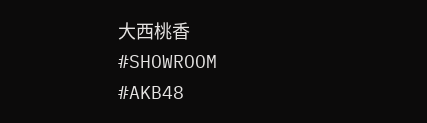大西桃香
#SHOWROOM
#AKB48